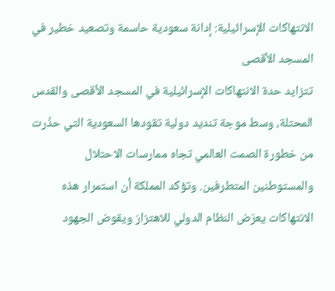الانتهاكات الإسرائيلية: إدانة سعودية حاسمة وتصعيد خطير في المسجد الأقصى
تتزايد حدة الانتهاكات الإسرائيلية في المسجد الأقصى والقدس المحتلة، وسط موجة تنديد دولية تقودها السعودية التي حذّرت من خطورة الصمت العالمي تجاه ممارسات الاحتلال والمستوطنين المتطرفين. وتؤكد المملكة أن استمرار هذه الانتهاكات يعرّض النظام الدولي للاهتزاز ويقوض الجهود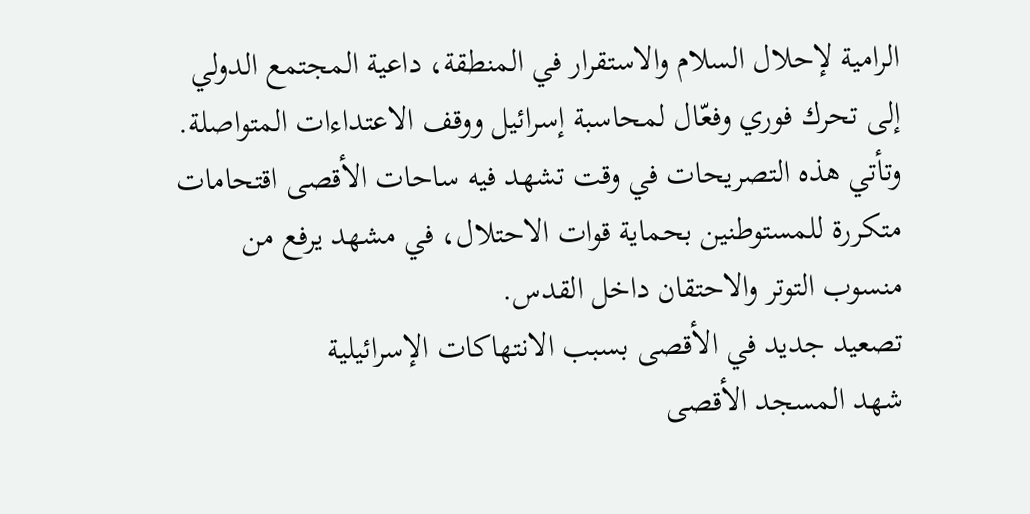الرامية لإحلال السلام والاستقرار في المنطقة، داعية المجتمع الدولي إلى تحرك فوري وفعّال لمحاسبة إسرائيل ووقف الاعتداءات المتواصلة. وتأتي هذه التصريحات في وقت تشهد فيه ساحات الأقصى اقتحامات متكررة للمستوطنين بحماية قوات الاحتلال، في مشهد يرفع من منسوب التوتر والاحتقان داخل القدس.
تصعيد جديد في الأقصى بسبب الانتهاكات الإسرائيلية
شهد المسجد الأقصى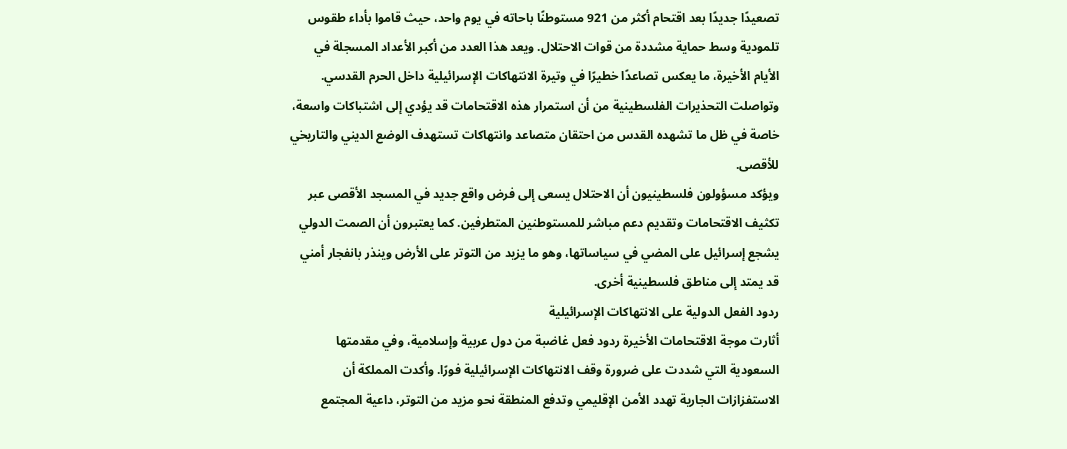تصعيدًا جديدًا بعد اقتحام أكثر من 921 مستوطنًا باحاته في يوم واحد، حيث قاموا بأداء طقوس تلمودية وسط حماية مشددة من قوات الاحتلال. ويعد هذا العدد من أكبر الأعداد المسجلة في الأيام الأخيرة، ما يعكس تصاعدًا خطيرًا في وتيرة الانتهاكات الإسرائيلية داخل الحرم القدسي. وتواصلت التحذيرات الفلسطينية من أن استمرار هذه الاقتحامات قد يؤدي إلى اشتباكات واسعة، خاصة في ظل ما تشهده القدس من احتقان متصاعد وانتهاكات تستهدف الوضع الديني والتاريخي للأقصى.
ويؤكد مسؤولون فلسطينيون أن الاحتلال يسعى إلى فرض واقع جديد في المسجد الأقصى عبر تكثيف الاقتحامات وتقديم دعم مباشر للمستوطنين المتطرفين. كما يعتبرون أن الصمت الدولي يشجع إسرائيل على المضي في سياساتها، وهو ما يزيد من التوتر على الأرض وينذر بانفجار أمني قد يمتد إلى مناطق فلسطينية أخرى.
ردود الفعل الدولية على الانتهاكات الإسرائيلية
أثارت موجة الاقتحامات الأخيرة ردود فعل غاضبة من دول عربية وإسلامية، وفي مقدمتها السعودية التي شددت على ضرورة وقف الانتهاكات الإسرائيلية فورًا. وأكدت المملكة أن الاستفزازات الجارية تهدد الأمن الإقليمي وتدفع المنطقة نحو مزيد من التوتر، داعية المجتمع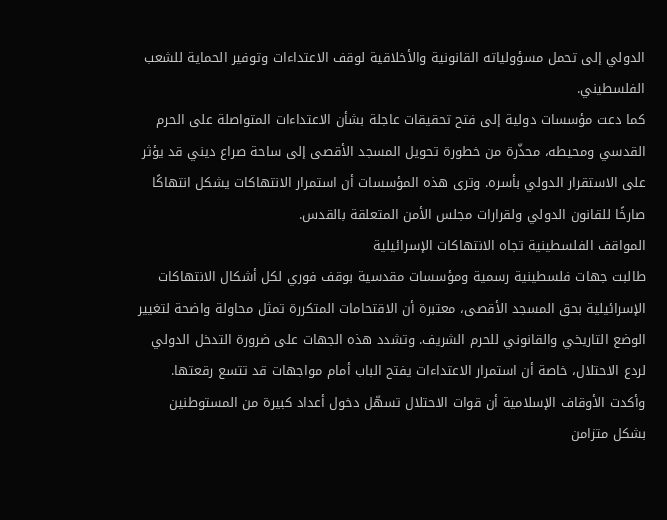الدولي إلى تحمل مسؤولياته القانونية والأخلاقية لوقف الاعتداءات وتوفير الحماية للشعب الفلسطيني.
كما دعت مؤسسات دولية إلى فتح تحقيقات عاجلة بشأن الاعتداءات المتواصلة على الحرم القدسي ومحيطه، محذّرة من خطورة تحويل المسجد الأقصى إلى ساحة صراع ديني قد يؤثر على الاستقرار الدولي بأسره. وترى هذه المؤسسات أن استمرار الانتهاكات يشكل انتهاكًا صارخًا للقانون الدولي ولقرارات مجلس الأمن المتعلقة بالقدس.
المواقف الفلسطينية تجاه الانتهاكات الإسرائيلية
طالبت جهات فلسطينية رسمية ومؤسسات مقدسية بوقف فوري لكل أشكال الانتهاكات الإسرائيلية بحق المسجد الأقصى، معتبرة أن الاقتحامات المتكررة تمثل محاولة واضحة لتغيير الوضع التاريخي والقانوني للحرم الشريف. وتشدد هذه الجهات على ضرورة التدخل الدولي لردع الاحتلال، خاصة أن استمرار الاعتداءات يفتح الباب أمام مواجهات قد تتسع رقعتها.
وأكدت الأوقاف الإسلامية أن قوات الاحتلال تسهّل دخول أعداد كبيرة من المستوطنين بشكل متزامن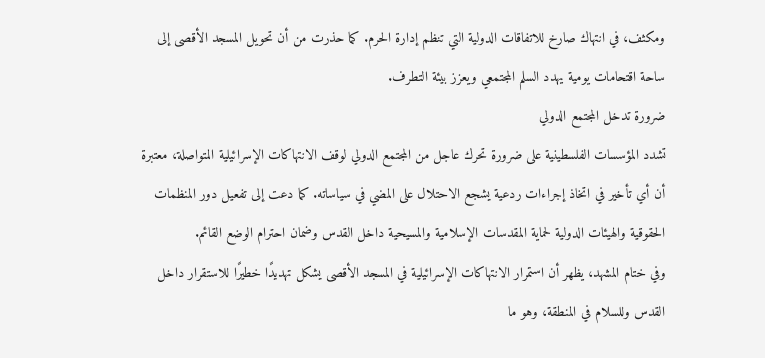ومكثف، في انتهاك صارخ للاتفاقات الدولية التي تنظم إدارة الحرم. كما حذرت من أن تحويل المسجد الأقصى إلى ساحة اقتحامات يومية يهدد السلم المجتمعي ويعزز بيئة التطرف.
ضرورة تدخل المجتمع الدولي
تشدد المؤسسات الفلسطينية على ضرورة تحرك عاجل من المجتمع الدولي لوقف الانتهاكات الإسرائيلية المتواصلة، معتبرة أن أي تأخير في اتخاذ إجراءات ردعية يشجع الاحتلال على المضي في سياساته. كما دعت إلى تفعيل دور المنظمات الحقوقية والهيئات الدولية لحماية المقدسات الإسلامية والمسيحية داخل القدس وضمان احترام الوضع القائم.
وفي ختام المشهد، يظهر أن استمرار الانتهاكات الإسرائيلية في المسجد الأقصى يشكل تهديدًا خطيرًا للاستقرار داخل القدس وللسلام في المنطقة، وهو ما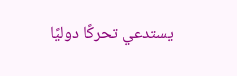يستدعي تحركًا دوليًا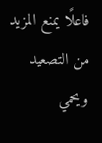فاعلًا يمنع المزيد من التصعيد ويحمي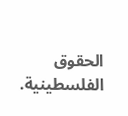الحقوق الفلسطينية.